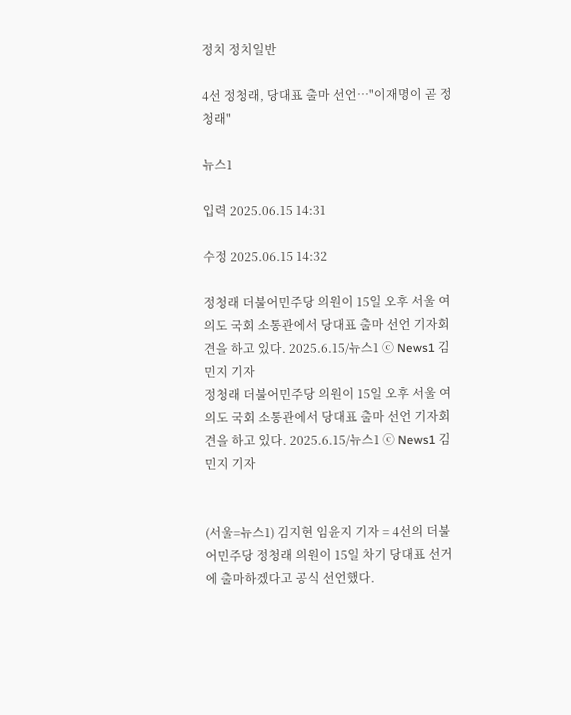정치 정치일반

4선 정청래, 당대표 출마 선언…"이재명이 곧 정청래"

뉴스1

입력 2025.06.15 14:31

수정 2025.06.15 14:32

정청래 더불어민주당 의원이 15일 오후 서울 여의도 국회 소통관에서 당대표 출마 선언 기자회견을 하고 있다. 2025.6.15/뉴스1 ⓒ News1 김민지 기자
정청래 더불어민주당 의원이 15일 오후 서울 여의도 국회 소통관에서 당대표 출마 선언 기자회견을 하고 있다. 2025.6.15/뉴스1 ⓒ News1 김민지 기자


(서울=뉴스1) 김지현 임윤지 기자 = 4선의 더불어민주당 정청래 의원이 15일 차기 당대표 선거에 출마하겠다고 공식 선언했다.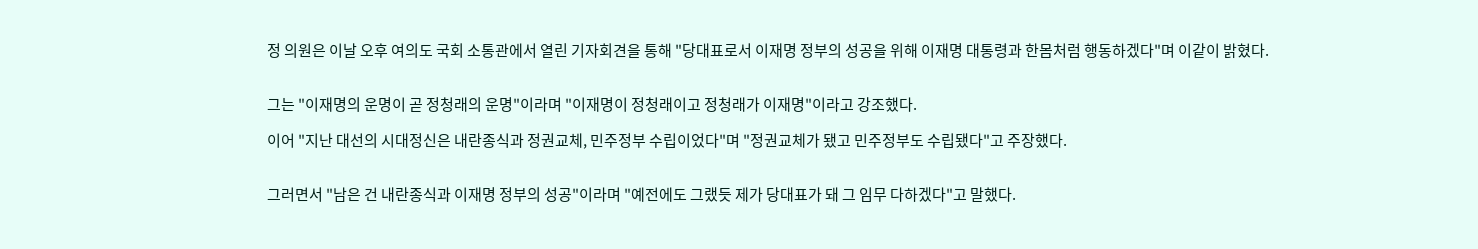정 의원은 이날 오후 여의도 국회 소통관에서 열린 기자회견을 통해 "당대표로서 이재명 정부의 성공을 위해 이재명 대통령과 한몸처럼 행동하겠다"며 이같이 밝혔다.


그는 "이재명의 운명이 곧 정청래의 운명"이라며 "이재명이 정청래이고 정청래가 이재명"이라고 강조했다.

이어 "지난 대선의 시대정신은 내란종식과 정권교체, 민주정부 수립이었다"며 "정권교체가 됐고 민주정부도 수립됐다"고 주장했다.


그러면서 "남은 건 내란종식과 이재명 정부의 성공"이라며 "예전에도 그랬듯 제가 당대표가 돼 그 임무 다하겠다"고 말했다.